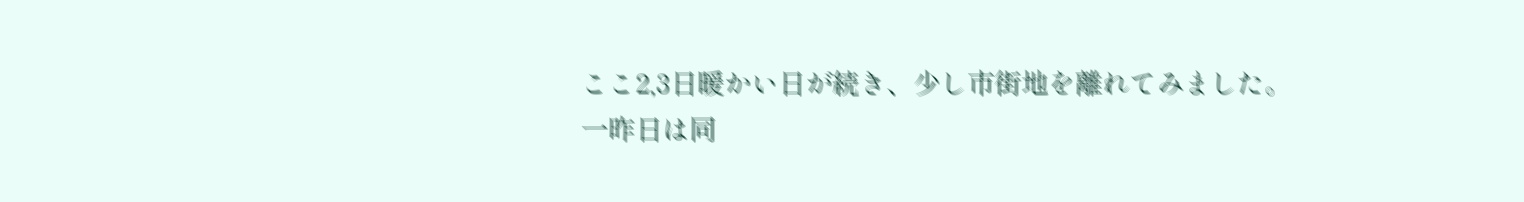ここ2,3日暖かい日が続き、少し市街地を離れてみました。
一昨日は同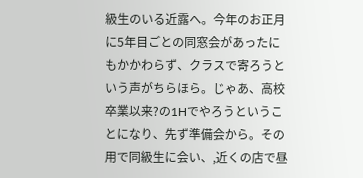級生のいる近露へ。今年のお正月に5年目ごとの同窓会があったにもかかわらず、クラスで寄ろうという声がちらほら。じゃあ、高校卒業以来?の1Hでやろうということになり、先ず準備会から。その用で同級生に会い、,近くの店で昼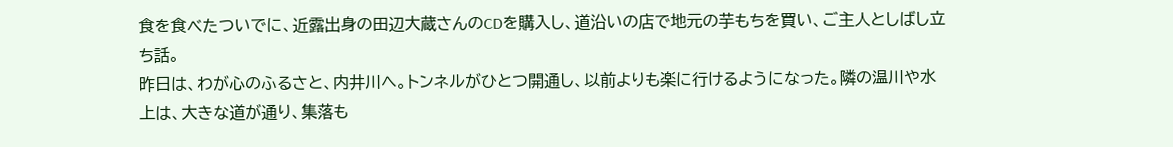食を食べたついでに、近露出身の田辺大蔵さんのCDを購入し、道沿いの店で地元の芋もちを買い、ご主人としばし立ち話。
昨日は、わが心のふるさと、内井川へ。トンネルがひとつ開通し、以前よりも楽に行けるようになった。隣の温川や水上は、大きな道が通り、集落も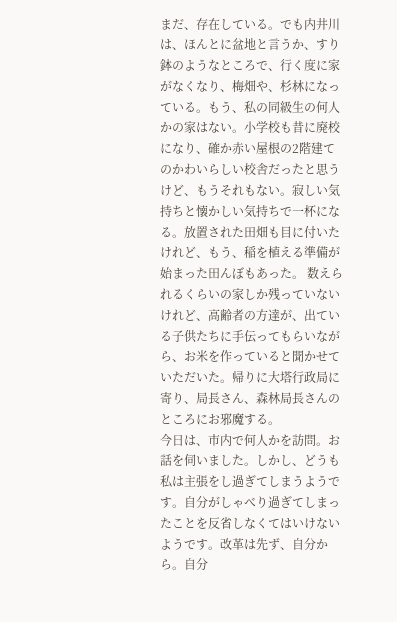まだ、存在している。でも内井川は、ほんとに盆地と言うか、すり鉢のようなところで、行く度に家がなくなり、梅畑や、杉林になっている。もう、私の同級生の何人かの家はない。小学校も昔に廃校になり、確か赤い屋根の2階建てのかわいらしい校舎だったと思うけど、もうそれもない。寂しい気持ちと懐かしい気持ちで一杯になる。放置された田畑も目に付いたけれど、もう、稲を植える準備が始まった田んぼもあった。 数えられるくらいの家しか残っていないけれど、高齢者の方達が、出ている子供たちに手伝ってもらいながら、お米を作っていると聞かせていただいた。帰りに大塔行政局に寄り、局長さん、森林局長さんのところにお邪魔する。
今日は、市内で何人かを訪問。お話を伺いました。しかし、どうも私は主張をし過ぎてしまうようです。自分がしゃべり過ぎてしまったことを反省しなくてはいけないようです。改革は先ず、自分から。自分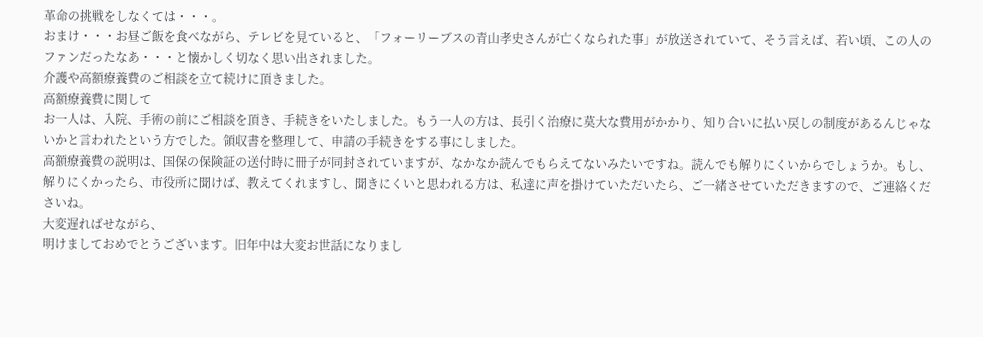革命の挑戦をしなくては・・・。
おまけ・・・お昼ご飯を食べながら、テレビを見ていると、「フォーリーブスの青山孝史さんが亡くなられた事」が放送されていて、そう言えば、若い頃、この人のファンだったなあ・・・と懐かしく切なく思い出されました。
介護や高額療養費のご相談を立て続けに頂きました。
高額療養費に関して
お一人は、入院、手術の前にご相談を頂き、手続きをいたしました。もう一人の方は、長引く治療に莫大な費用がかかり、知り合いに払い戻しの制度があるんじゃないかと言われたという方でした。領収書を整理して、申請の手続きをする事にしました。
高額療養費の説明は、国保の保険証の送付時に冊子が同封されていますが、なかなか読んでもらえてないみたいですね。読んでも解りにくいからでしょうか。もし、解りにくかったら、市役所に聞けば、教えてくれますし、聞きにくいと思われる方は、私達に声を掛けていただいたら、ご一緒させていただきますので、ご連絡くださいね。
大変遅ればせながら、
明けましておめでとうございます。旧年中は大変お世話になりまし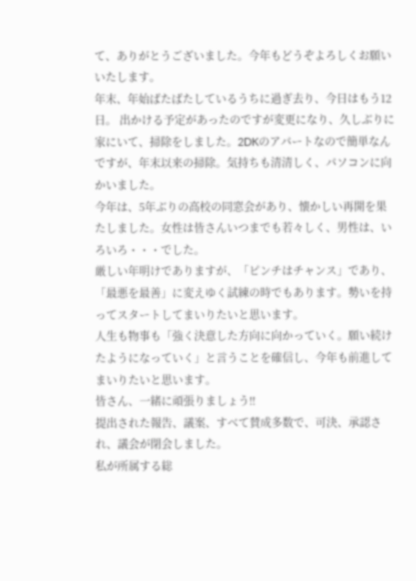て、ありがとうございました。今年もどうぞよろしくお願いいたします。
年末、年始ばたばたしているうちに過ぎ去り、今日はもう12日。 出かける予定があったのですが変更になり、久しぶりに家にいて、掃除をしました。2DKのアパートなので簡単なんですが、年末以来の掃除。気持ちも清清しく、パソコンに向かいました。
今年は、5年ぶりの高校の同窓会があり、懐かしい再開を果たしました。女性は皆さんいつまでも若々しく、男性は、いろいろ・・・でした。
厳しい年明けでありますが、「ピンチはチャンス」であり、「最悪を最善」に変えゆく試練の時でもあります。勢いを持ってスタートしてまいりたいと思います。
人生も物事も「強く決意した方向に向かっていく。願い続けたようになっていく」と言うことを確信し、今年も前進してまいりたいと思います。
皆さん、一緒に頑張りましょう!!
提出された報告、議案、すべて賛成多数で、可決、承認され、議会が閉会しました。
私が所属する総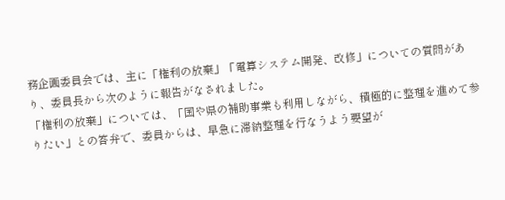務企画委員会では、主に「権利の放棄」「電算システム開発、改修」についての質問があり、委員長から次のように報告がなされました。
「権利の放棄」については、「国や県の補助事業も利用しながら、積極的に整理を進めて参りたい」との答弁で、委員からは、早急に滞納整理を行なうよう要望が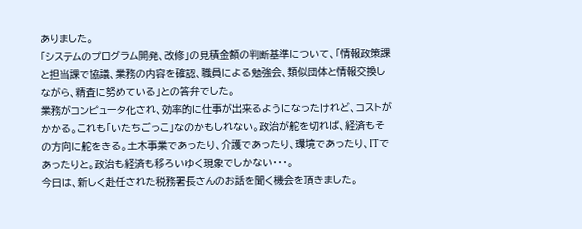ありました。
「システムのプログラム開発、改修」の見積金額の判断基準について、「情報政策課と担当課で協議、業務の内容を確認、職員による勉強会、類似団体と情報交換しながら、精査に努めている」との答弁でした。
業務がコンピュータ化され、効率的に仕事が出来るようになったけれど、コストがかかる。これも「いたちごっこ」なのかもしれない。政治が舵を切れば、経済もその方向に舵をきる。土木事業であったり、介護であったり、環境であったり、ITであったりと。政治も経済も移ろいゆく現象でしかない・・・。
今日は、新しく赴任された税務署長さんのお話を聞く機会を頂きました。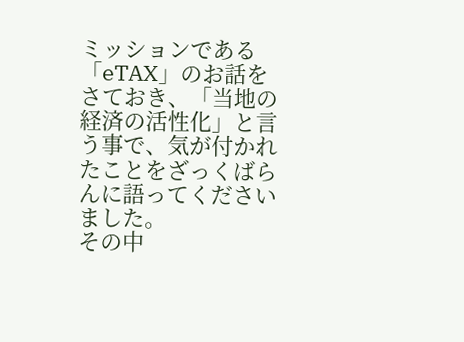ミッションである「eTAX」のお話をさておき、「当地の経済の活性化」と言う事で、気が付かれたことをざっくばらんに語ってくださいました。
その中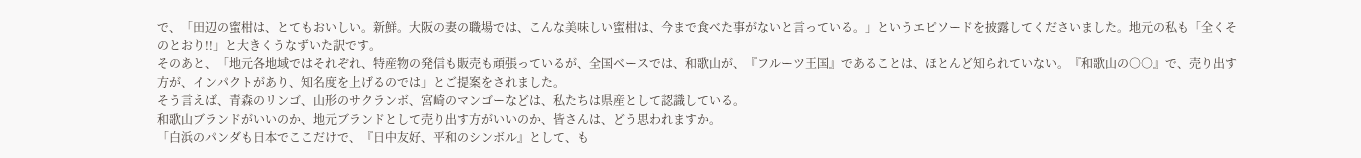で、「田辺の蜜柑は、とてもおいしい。新鮮。大阪の妻の職場では、こんな美味しい蜜柑は、今まで食べた事がないと言っている。」というエピソードを披露してくださいました。地元の私も「全くそのとおり!!」と大きくうなずいた訳です。
そのあと、「地元各地域ではそれぞれ、特産物の発信も販売も頑張っているが、全国ベースでは、和歌山が、『フルーツ王国』であることは、ほとんど知られていない。『和歌山の○○』で、売り出す方が、インパクトがあり、知名度を上げるのでは」とご提案をされました。
そう言えば、青森のリンゴ、山形のサクランボ、宮崎のマンゴーなどは、私たちは県産として認識している。
和歌山ブランドがいいのか、地元ブランドとして売り出す方がいいのか、皆さんは、どう思われますか。
「白浜のパンダも日本でここだけで、『日中友好、平和のシンボル』として、も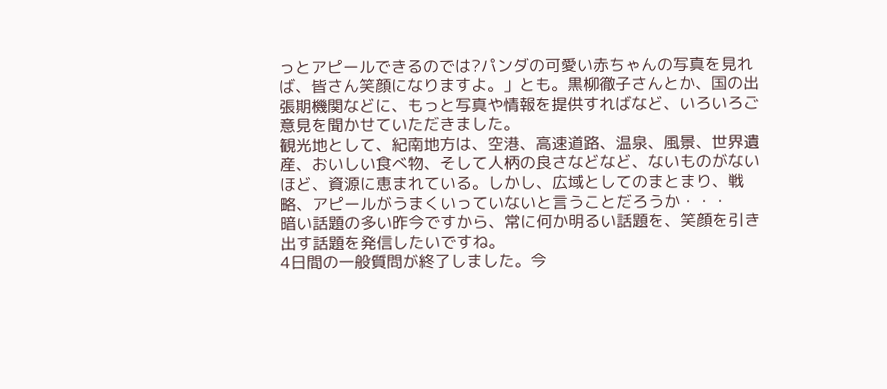っとアピールできるのでは?パンダの可愛い赤ちゃんの写真を見れば、皆さん笑顔になりますよ。」とも。黒柳徹子さんとか、国の出張期機関などに、もっと写真や情報を提供すればなど、いろいろご意見を聞かせていただきました。
観光地として、紀南地方は、空港、高速道路、温泉、風景、世界遺産、おいしい食べ物、そして人柄の良さなどなど、ないものがないほど、資源に恵まれている。しかし、広域としてのまとまり、戦略、アピールがうまくいっていないと言うことだろうか・・・
暗い話題の多い昨今ですから、常に何か明るい話題を、笑顔を引き出す話題を発信したいですね。
4日間の一般質問が終了しました。今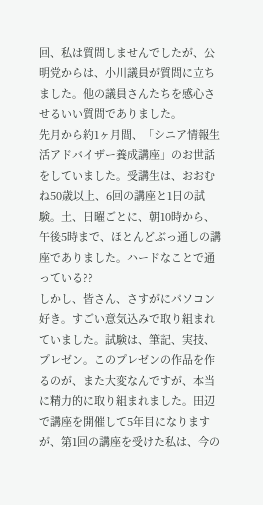回、私は質問しませんでしたが、公明党からは、小川議員が質問に立ちました。他の議員さんたちを感心させるいい質問でありました。
先月から約1ヶ月間、「シニア情報生活アドバイザー養成講座」のお世話をしていました。受講生は、おおむね50歳以上、6回の講座と1日の試験。土、日曜ごとに、朝10時から、午後5時まで、ほとんどぶっ通しの講座でありました。ハードなことで通っている??
しかし、皆さん、さすがにパソコン好き。すごい意気込みで取り組まれていました。試験は、筆記、実技、プレゼン。このプレゼンの作品を作るのが、また大変なんですが、本当に精力的に取り組まれました。田辺で講座を開催して5年目になりますが、第1回の講座を受けた私は、今の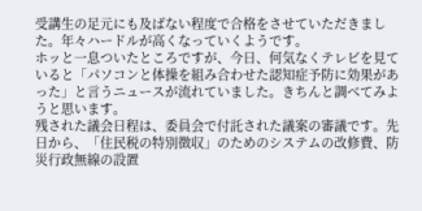受講生の足元にも及ばない程度で合格をさせていただきました。年々ハードルが高くなっていくようです。
ホッと一息ついたところですが、今日、何気なくテレビを見ていると「パソコンと体操を組み合わせた認知症予防に効果があった」と言うニュースが流れていました。きちんと調べてみようと思います。
残された議会日程は、委員会で付託された議案の審議です。先日から、「住民税の特別徴収」のためのシステムの改修費、防災行政無線の設置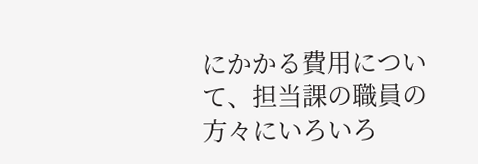にかかる費用について、担当課の職員の方々にいろいろ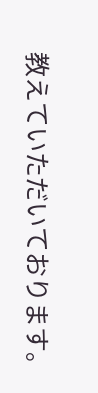教えていただいております。